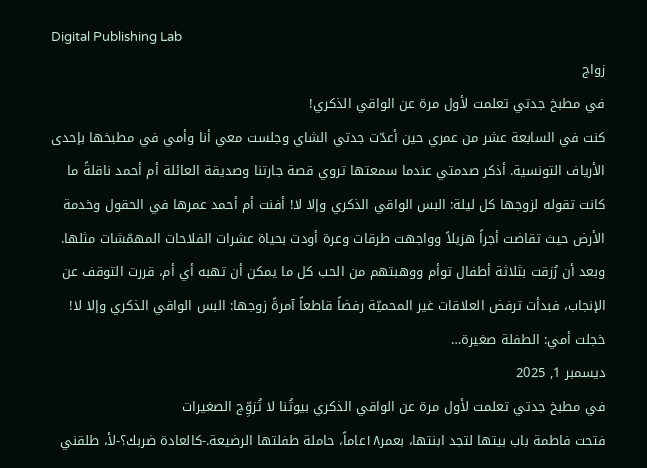Digital Publishing Lab
زواج
في مطبخ جدتي تعلمت لأول مرة عن الواقي الذكري!
كنت في السابعة عشر من عمري حين أعدّت جدتي الشاي وجلست معي أنا وأمي في مطبخها بإحدى الأرياف التونسية. أذكر صدمتي عندما سمعتها تروي قصة جارتنا وصديقة العائلة أم أحمد ناقلةً ما كانت تقوله لزوجها كل ليلة: البس الواقي الذكري وإلا لا! أفنت أم أحمد عمرها في الحقول وخدمة الأرض حيث تقاضت أجراً هزيلاً وواجهت طرقات وعرة أودت بحياة عشرات الفلاحات المهمّشات مثلها. وبعد أن رُزقت بثلاثة أطفال توأم ووهبتهم من الحب كل ما يمكن أن تهبه أي أم، قررت التوقف عن الإنجاب، فبدأت ترفض العلاقات غير المحميّة رفضاً قاطعاً آمرةً زوجها: البس الواقي الذكري وإلا لا! خجلت أمي: الطفلة صغيرة…
ديسمبر 1, 2025
في مطبخ جدتي تعلمت لأول مرة عن الواقي الذكري بيوتُنا لا تُزوِّج الصغيرات
فتحت فاطمة باب بيتها لتجد ابنتها، بعمر١٨عاماً، حاملة طفلتها الرضيعة.-كالعادة ضربك؟-لأ، طلقني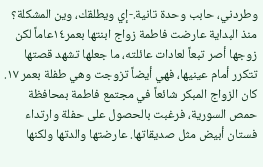وطردني، حابب وحدة تانية.-إي ويطلقك، وين المشكلة؟ منذ البداية عارضت فاطمة زواج ابنتها بعمر١٤عاماً لكن زوجها أصر تبعاً لعادات عائلته، ما جعلها تشهد قصتها تتكرر أمام عينيها، فهي أيضاً تزوجت وهي طفلة بعمر ١٧. كان الزواج المبكر شائعاً في مجتمع فاطمة بمحافظة حمص السورية، فرغبت بالحصول على حفلة وارتداء فستان أبيض مثل صديقاتها. عارضتها والدتها ولكنها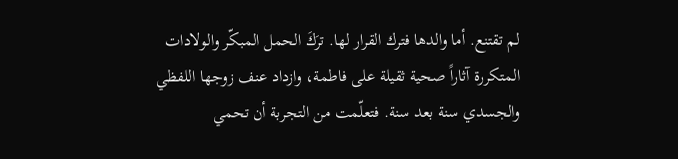لم تقتنع. أما والدها فترك القرار لها. ترَكَ الحمل المبكّر والولادات المتكررة آثاراً صحية ثقيلة على فاطمة، وازداد عنف زوجها اللفظي والجسدي سنة بعد سنة. فتعلّمت من التجربة أن تحمي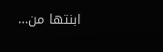ابنتها من…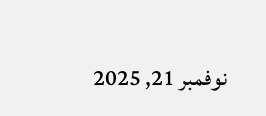نوفمبر 21, 2025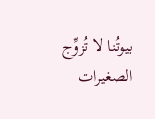بيوتُنا لا تُزوِّج الصغيرات